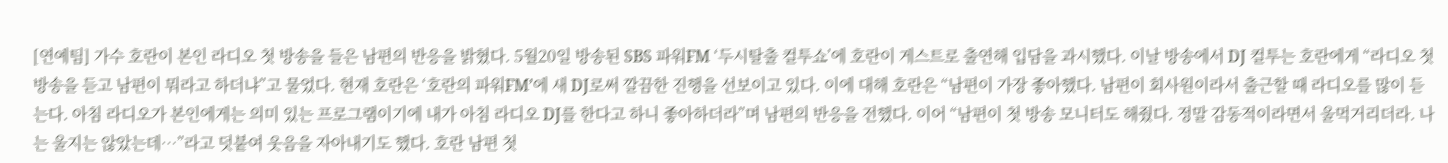[연예팀] 가수 호란이 본인 라디오 첫 방송을 들은 남편의 반응을 밝혔다. 5월20일 방송된 SBS 파워FM ‘두시탈출 컬투쇼’에 호란이 게스트로 출연해 입담을 과시했다. 이날 방송에서 DJ 컬투는 호란에게 “라디오 첫 방송을 듣고 남편이 뭐라고 하더냐”고 물었다. 현재 호란은 ‘호란의 파워FM’에 새 DJ로써 깔끔한 진행을 선보이고 있다. 이에 대해 호란은 “남편이 가장 좋아했다. 남편이 회사원이라서 출근할 때 라디오를 많이 듣는다. 아침 라디오가 본인에게는 의미 있는 프로그램이기에 내가 아침 라디오 DJ를 한다고 하니 좋아하더라”며 남편의 반응을 전했다. 이어 “남편이 첫 방송 모니터도 해줬다. 정말 감동적이라면서 울먹거리더라. 나는 울지는 않았는데…”라고 덧붙여 웃음을 자아내기도 했다. 호란 남편 첫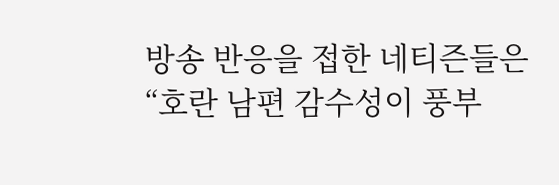방송 반응을 접한 네티즌들은 “호란 남편 감수성이 풍부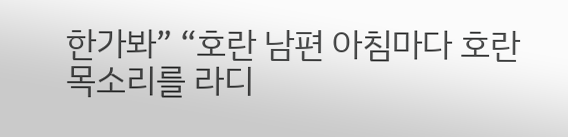한가봐” “호란 남편 아침마다 호란 목소리를 라디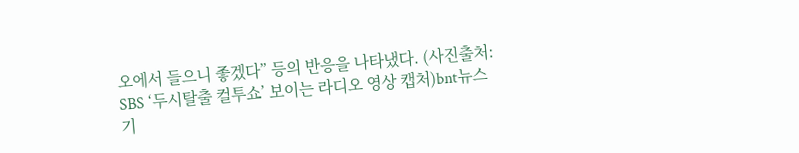오에서 들으니 좋겠다” 등의 반응을 나타냈다. (사진출처: SBS ‘두시탈출 컬투쇼’ 보이는 라디오 영상 캡처)bnt뉴스 기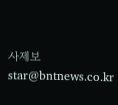사제보 star@bntnews.co.kr